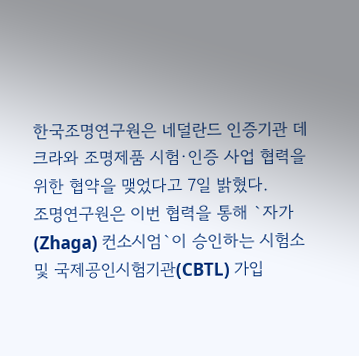한국조명연구원은 네덜란드 인증기관 데크라와 조명제품 시험·인증 사업 협력을 위한 협약을 맺었다고 7일 밝혔다.
조명연구원은 이번 협력을 통해 `자가(Zhaga) 컨소시엄`이 승인하는 시험소 및 국제공인시험기관(CBTL) 가입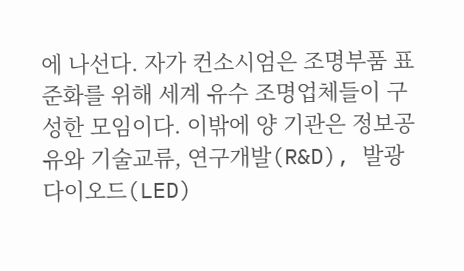에 나선다. 자가 컨소시엄은 조명부품 표준화를 위해 세계 유수 조명업체들이 구성한 모임이다. 이밖에 양 기관은 정보공유와 기술교류, 연구개발(R&D), 발광다이오드(LED)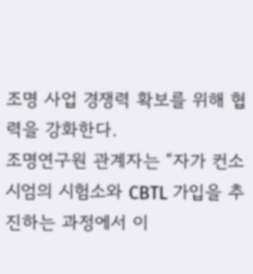조명 사업 경쟁력 확보를 위해 협력을 강화한다.
조명연구원 관계자는 “자가 컨소시엄의 시험소와 CBTL 가입을 추진하는 과정에서 이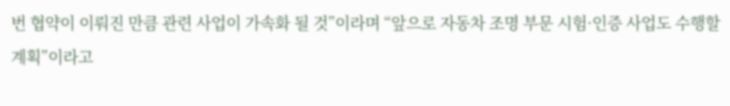번 협약이 이뤄진 만큼 관련 사업이 가속화 될 것”이라며 “앞으로 자동차 조명 부문 시험·인증 사업도 수행할 계획”이라고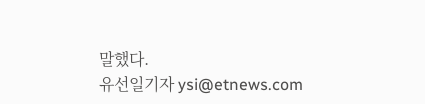말했다.
유선일기자 ysi@etnews.com